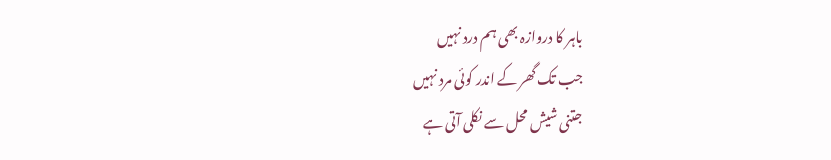باہر کا دروازہ بھی ہم درد نہیں
جب تک گھر کے اندر کوئی مرد نہیں
جتنی شیش محل سے نکلی آتی ہے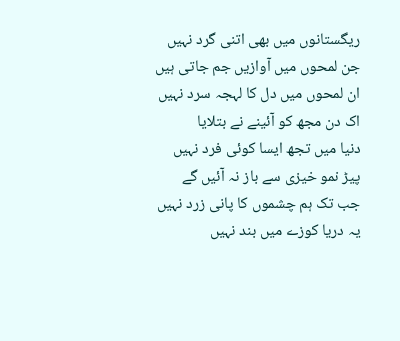ریگستانوں میں بھی اتنی گرد نہیں
جن لمحوں میں آوازیں جم جاتی ہیں
ان لمحوں میں دل کا لہجہ سرد نہیں
اک دن مجھ کو آئینے نے بتلایا
دنیا میں تجھ ایسا کوئی فرد نہیں
پیڑ نمو خیزی سے باز نہ آئیں گے
جب تک ہم چشموں کا پانی زرد نہیں
یہ دریا کوزے میں بند نہیں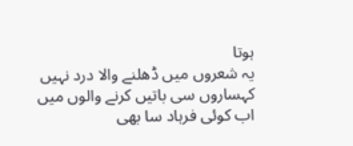ہوتا
یہ شعروں میں ڈھلنے والا درد نہیں
کہساروں سی باتیں کرنے والوں میں
اب کوئی فرہاد سا بھی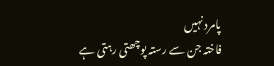پامرد نہیں
فاختہ جن سے رستہ پوچھتی رہتی ہے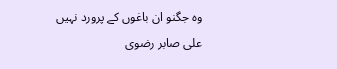وہ جگنو ان باغوں کے پرورد نہیں
علی صابر رضوی